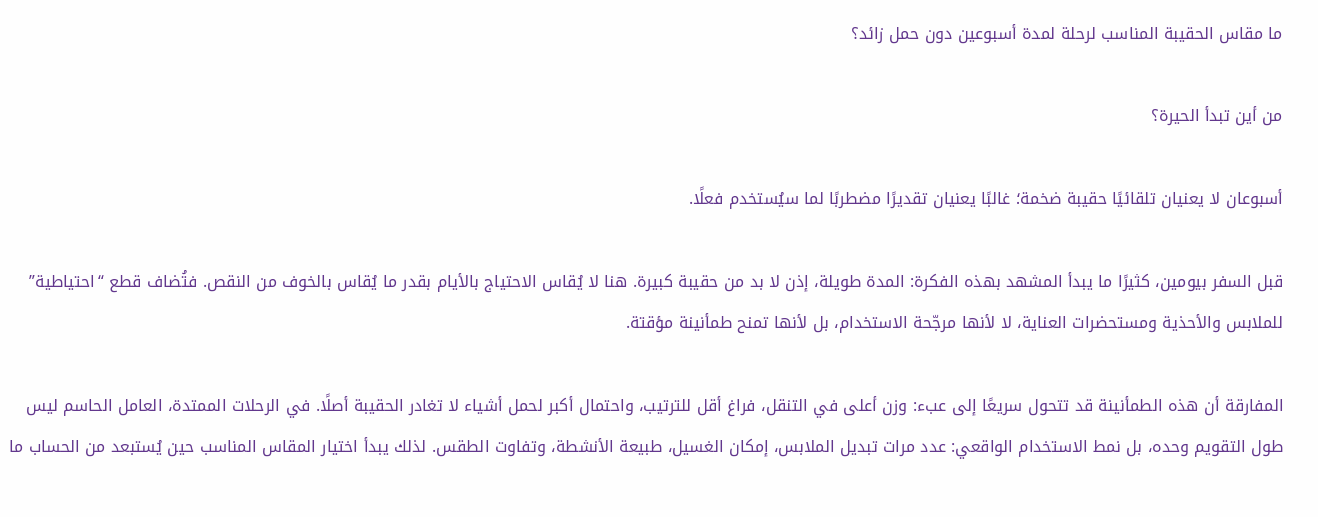ما مقاس الحقيبة المناسب لرحلة لمدة أسبوعين دون حمل زائد؟

من أين تبدأ الحيرة؟

أسبوعان لا يعنيان تلقائيًا حقيبة ضخمة؛ غالبًا يعنيان تقديرًا مضطربًا لما سيُستخدم فعلًا.

قبل السفر بيومين، كثيرًا ما يبدأ المشهد بهذه الفكرة: المدة طويلة، إذن لا بد من حقيبة كبيرة. هنا لا يُقاس الاحتياج بالأيام بقدر ما يُقاس بالخوف من النقص. فتُضاف قطع “احتياطية” للملابس والأحذية ومستحضرات العناية، لا لأنها مرجّحة الاستخدام، بل لأنها تمنح طمأنينة مؤقتة.

المفارقة أن هذه الطمأنينة قد تتحول سريعًا إلى عبء: وزن أعلى في التنقل، فراغ أقل للترتيب، واحتمال أكبر لحمل أشياء لا تغادر الحقيبة أصلًا. في الرحلات الممتدة، العامل الحاسم ليس طول التقويم وحده، بل نمط الاستخدام الواقعي: عدد مرات تبديل الملابس، إمكان الغسيل، طبيعة الأنشطة، وتفاوت الطقس. لذلك يبدأ اختيار المقاس المناسب حين يُستبعد من الحساب ما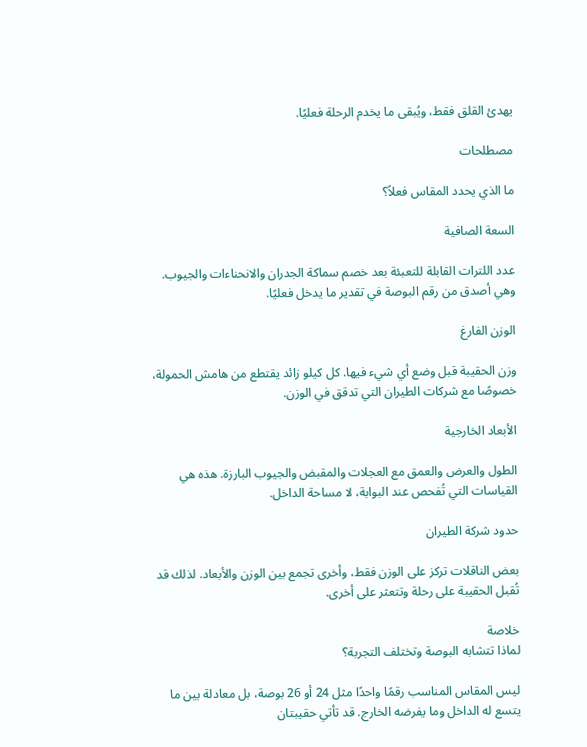يهدئ القلق فقط، ويُبقى ما يخدم الرحلة فعليًا.

مصطلحات

ما الذي يحدد المقاس فعلاً؟

السعة الصافية

عدد اللترات القابلة للتعبئة بعد خصم سماكة الجدران والانحناءات والجيوب. وهي أصدق من رقم البوصة في تقدير ما يدخل فعليًا.

الوزن الفارغ

وزن الحقيبة قبل وضع أي شيء فيها. كل كيلو زائد يقتطع من هامش الحمولة، خصوصًا مع شركات الطيران التي تدقق في الوزن.

الأبعاد الخارجية

الطول والعرض والعمق مع العجلات والمقبض والجيوب البارزة. هذه هي القياسات التي تُفحص عند البوابة، لا مساحة الداخل.

حدود شركة الطيران

بعض الناقلات تركز على الوزن فقط، وأخرى تجمع بين الوزن والأبعاد. لذلك قد تُقبل الحقيبة على رحلة وتتعثر على أخرى.

خلاصة
لماذا تتشابه البوصة وتختلف التجربة؟

ليس المقاس المناسب رقمًا واحدًا مثل 24 أو 26 بوصة، بل معادلة بين ما يتسع له الداخل وما يفرضه الخارج. قد تأتي حقيبتان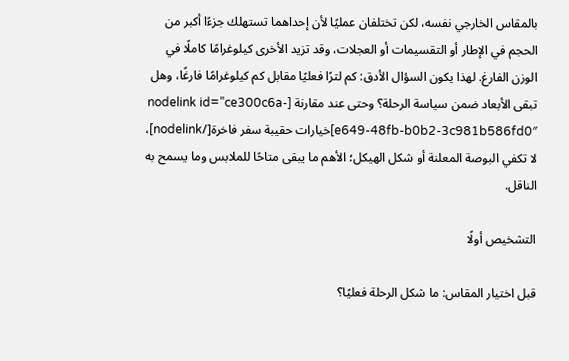بالمقاس الخارجي نفسه، لكن تختلفان عمليًا لأن إحداهما تستهلك جزءًا أكبر من الحجم في الإطار أو التقسيمات أو العجلات، وقد تزيد الأخرى كيلوغرامًا كاملًا في الوزن الفارغ. لهذا يكون السؤال الأدق: كم لترًا فعليًا مقابل كم كيلوغرامًا فارغًا، وهل تبقى الأبعاد ضمن سياسة الرحلة؟ وحتى عند مقارنة [nodelink id=”ce300c6a-e649-48fb-b0b2-3c981b586fd0″]خيارات حقيبة سفر فاخرة[/nodelink]، لا تكفي البوصة المعلنة أو شكل الهيكل؛ الأهم ما يبقى متاحًا للملابس وما يسمح به الناقل.

التشخيص أولًا

قبل اختيار المقاس: ما شكل الرحلة فعليًا؟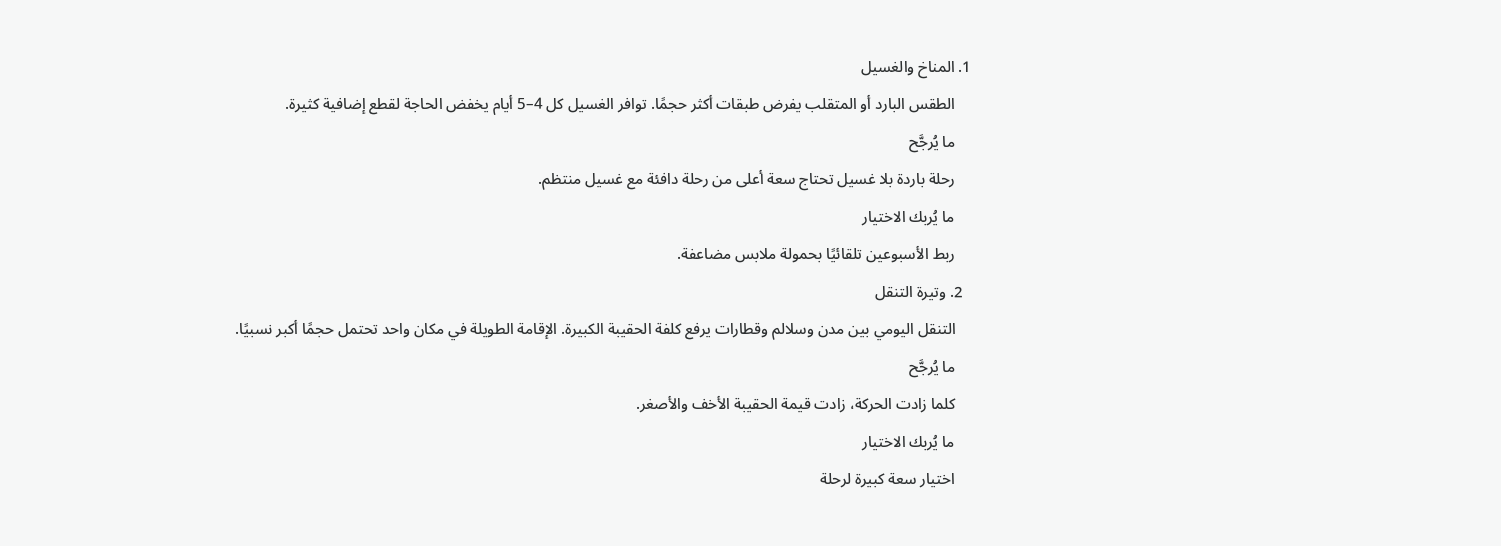1. المناخ والغسيل
    الطقس البارد أو المتقلب يفرض طبقات أكثر حجمًا. توافر الغسيل كل 4–5 أيام يخفض الحاجة لقطع إضافية كثيرة.
    ما يُرجَّح
    رحلة باردة بلا غسيل تحتاج سعة أعلى من رحلة دافئة مع غسيل منتظم.
    ما يُربك الاختيار
    ربط الأسبوعين تلقائيًا بحمولة ملابس مضاعفة.
  2. وتيرة التنقل
    التنقل اليومي بين مدن وسلالم وقطارات يرفع كلفة الحقيبة الكبيرة. الإقامة الطويلة في مكان واحد تحتمل حجمًا أكبر نسبيًا.
    ما يُرجَّح
    كلما زادت الحركة، زادت قيمة الحقيبة الأخف والأصغر.
    ما يُربك الاختيار
    اختيار سعة كبيرة لرحلة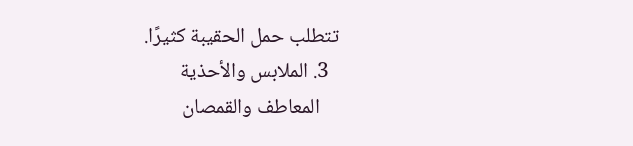تتطلب حمل الحقيبة كثيرًا.
  3. الملابس والأحذية
    المعاطف والقمصان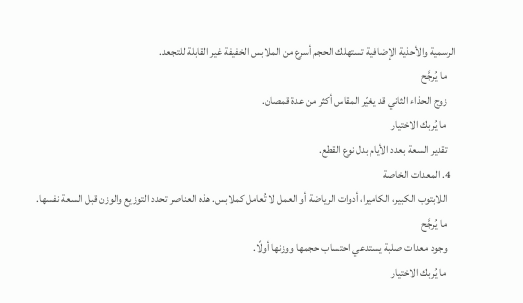الرسمية والأحذية الإضافية تستهلك الحجم أسرع من الملابس الخفيفة غير القابلة للتجعد.
    ما يُرجَّح
    زوج الحذاء الثاني قد يغيّر المقاس أكثر من عدة قمصان.
    ما يُربك الاختيار
    تقدير السعة بعدد الأيام بدل نوع القطع.
  4. المعدات الخاصة
    اللابتوب الكبير، الكاميرا، أدوات الرياضة أو العمل لا تُعامل كملابس. هذه العناصر تحدد التوزيع والوزن قبل السعة نفسها.
    ما يُرجَّح
    وجود معدات صلبة يستدعي احتساب حجمها ووزنها أولًا.
    ما يُربك الاختيار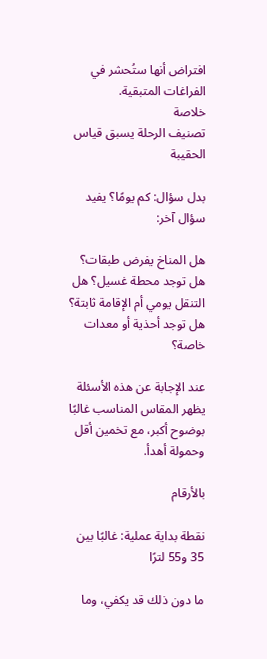افتراض أنها ستُحشر في الفراغات المتبقية.
خلاصة
تصنيف الرحلة يسبق قياس الحقيبة

بدل سؤال: كم يومًا؟ يفيد سؤال آخر:

هل المناخ يفرض طبقات؟ هل توجد محطة غسيل؟ هل التنقل يومي أم الإقامة ثابتة؟ هل توجد أحذية أو معدات خاصة؟

عند الإجابة عن هذه الأسئلة يظهر المقاس المناسب غالبًا بوضوح أكبر، مع تخمين أقل وحمولة أهدأ.

بالأرقام

نقطة بداية عملية: غالبًا بين 35 و55 لترًا

ما دون ذلك قد يكفي، وما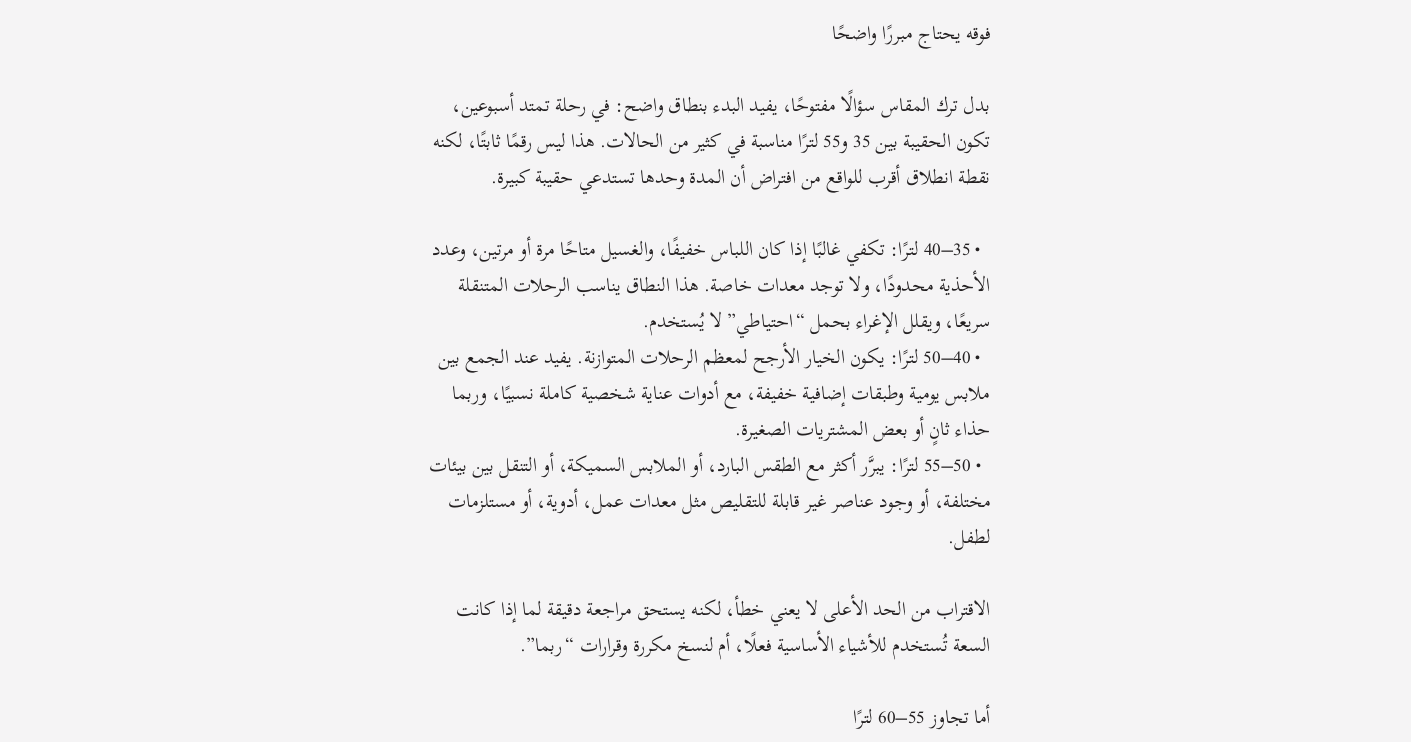فوقه يحتاج مبررًا واضحًا

بدل ترك المقاس سؤالًا مفتوحًا، يفيد البدء بنطاق واضح: في رحلة تمتد أسبوعين، تكون الحقيبة بين 35 و55 لترًا مناسبة في كثير من الحالات. هذا ليس رقمًا ثابتًا، لكنه نقطة انطلاق أقرب للواقع من افتراض أن المدة وحدها تستدعي حقيبة كبيرة.

  • 35–40 لترًا: تكفي غالبًا إذا كان اللباس خفيفًا، والغسيل متاحًا مرة أو مرتين، وعدد الأحذية محدودًا، ولا توجد معدات خاصة. هذا النطاق يناسب الرحلات المتنقلة سريعًا، ويقلل الإغراء بحمل “احتياطي” لا يُستخدم.
  • 40–50 لترًا: يكون الخيار الأرجح لمعظم الرحلات المتوازنة. يفيد عند الجمع بين ملابس يومية وطبقات إضافية خفيفة، مع أدوات عناية شخصية كاملة نسبيًا، وربما حذاء ثانٍ أو بعض المشتريات الصغيرة.
  • 50–55 لترًا: يبرَّر أكثر مع الطقس البارد، أو الملابس السميكة، أو التنقل بين بيئات مختلفة، أو وجود عناصر غير قابلة للتقليص مثل معدات عمل، أدوية، أو مستلزمات لطفل.

الاقتراب من الحد الأعلى لا يعني خطأ، لكنه يستحق مراجعة دقيقة لما إذا كانت السعة تُستخدم للأشياء الأساسية فعلًا، أم لنسخ مكررة وقرارات “ربما”.

أما تجاوز 55–60 لترًا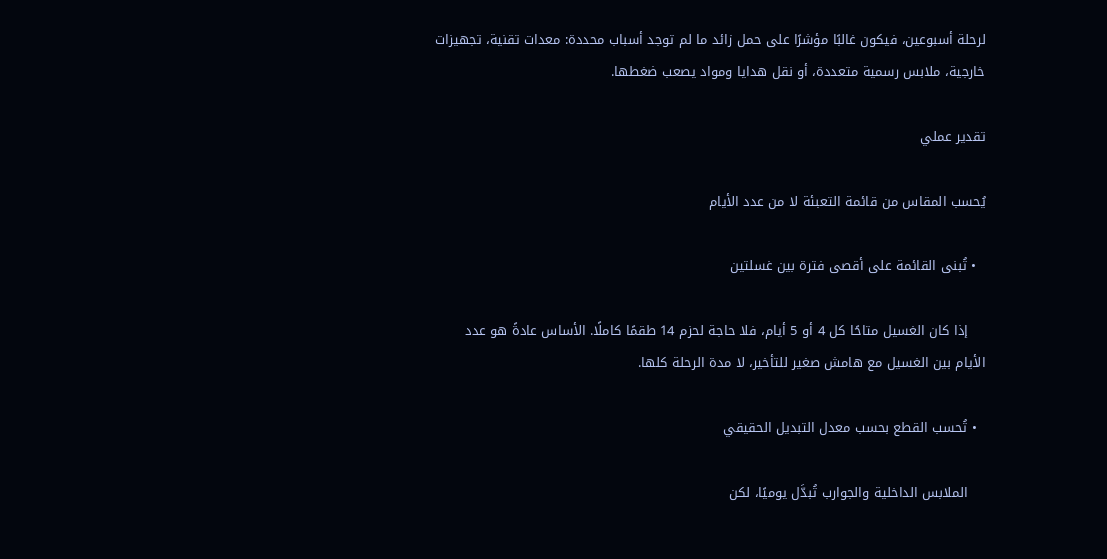لرحلة أسبوعين، فيكون غالبًا مؤشرًا على حمل زائد ما لم توجد أسباب محددة: معدات تقنية، تجهيزات خارجية، ملابس رسمية متعددة، أو نقل هدايا ومواد يصعب ضغطها.

تقدير عملي

يُحسب المقاس من قائمة التعبئة لا من عدد الأيام

  • تُبنى القائمة على أقصى فترة بين غسلتين

    إذا كان الغسيل متاحًا كل 4 أو 5 أيام، فلا حاجة لحزم 14 طقمًا كاملًا. الأساس عادةً هو عدد الأيام بين الغسيل مع هامش صغير للتأخير، لا مدة الرحلة كلها.

  • تُحسب القطع بحسب معدل التبديل الحقيقي

    الملابس الداخلية والجوارب تُبدَّل يوميًا، لكن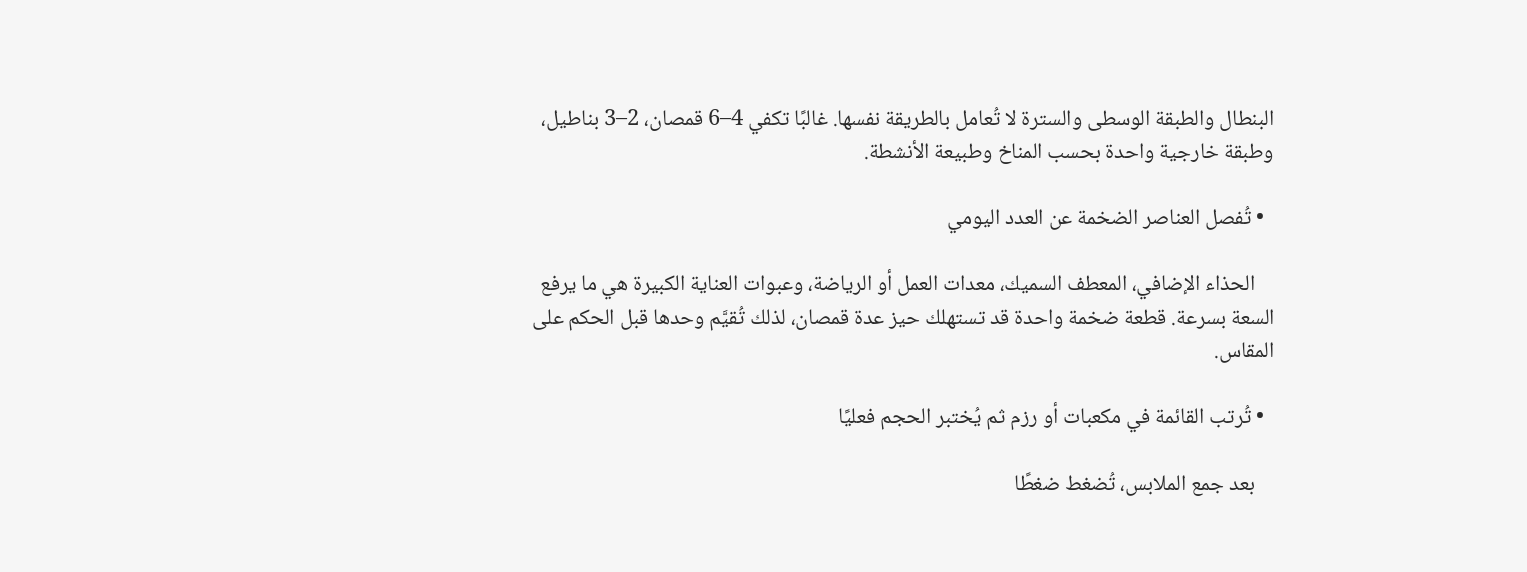البنطال والطبقة الوسطى والسترة لا تُعامل بالطريقة نفسها. غالبًا تكفي 4–6 قمصان، 2–3 بناطيل، وطبقة خارجية واحدة بحسب المناخ وطبيعة الأنشطة.

  • تُفصل العناصر الضخمة عن العدد اليومي

    الحذاء الإضافي، المعطف السميك، معدات العمل أو الرياضة، وعبوات العناية الكبيرة هي ما يرفع السعة بسرعة. قطعة ضخمة واحدة قد تستهلك حيز عدة قمصان، لذلك تُقيَّم وحدها قبل الحكم على المقاس.

  • تُرتب القائمة في مكعبات أو رزم ثم يُختبر الحجم فعليًا

    بعد جمع الملابس، تُضغط ضغطًا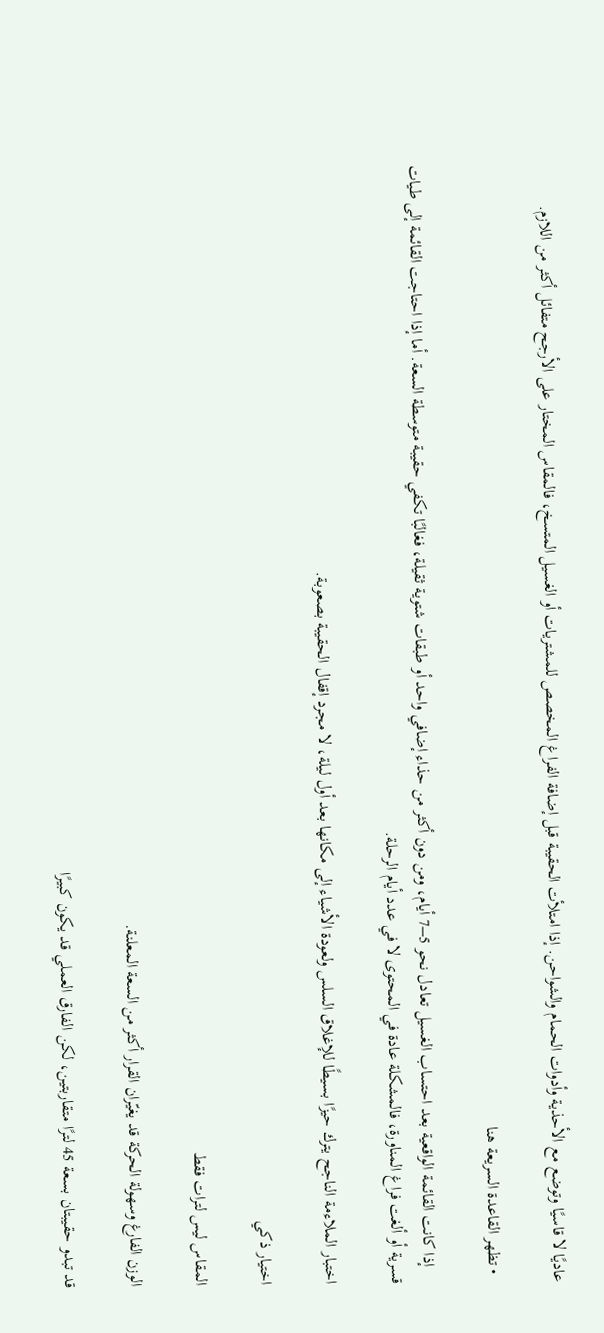عاديًا لا قاسيًا وتوضع مع الأحذية وأدوات الحمام والشواحن. إذا امتلأت الحقيبة قبل إضافة الفراغ المخصص للمشتريات أو الغسيل المتسخ، فالمقاس المختار على الأرجح متفائل أكثر من اللازم.

  • تظهر القاعدة السريعة هنا

    إذا كانت القائمة الواقعية بعد احتساب الغسيل تعادل نحو 5–7 أيام، ومن دون أكثر من حذاء إضافي واحد أو طبقات شتوية ثقيلة، فغالبًا تكفي حقيبة متوسطة السعة. أما إذا احتاجت القائمة إلى طيات قسرية أو ألغت فراغ المناورة، فالمشكلة عادة في المحتوى لا في عدد أيام الرحلة.

اختبار الملاءمة الناجح يترك حيزًا بسيطًا للإغلاق السلس ولعودة الأشياء إلى مكانها بعد أول ليلة، لا مجرد إقفال الحقيبة بصعوبة.

اختيار ذكي

المقاس ليس لترات فقط

الوزن الفارغ وسهولة الحركة قد يغيّران القرار أكثر من السعة المعلنة.

قد تبدو حقيبتان بسعة 45 لترًا متقاربتين، لكن الفارق العملي قد يكون كبيرًا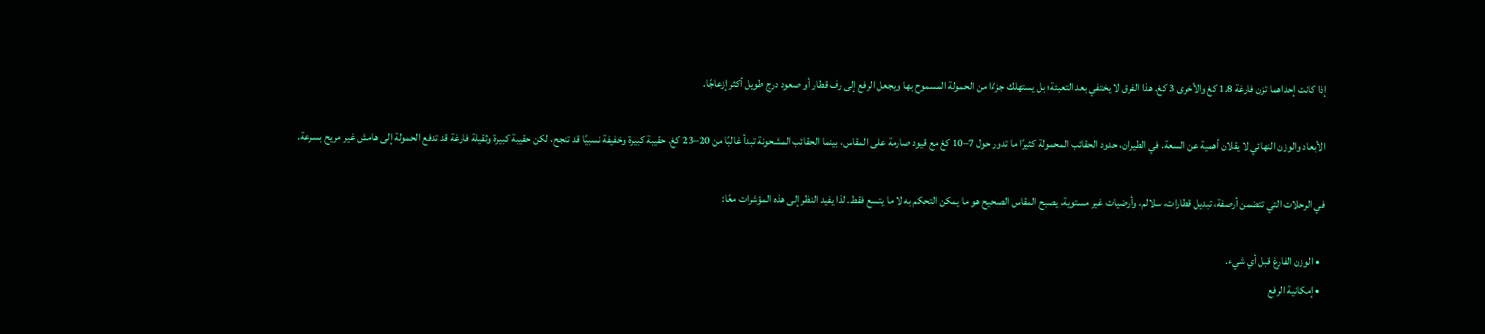إذا كانت إحداهما تزن فارغة 1.8 كغ والأخرى 3 كغ. هذا الفرق لا يختفي بعد التعبئة؛ بل يستهلك جزءًا من الحمولة المسموح بها ويجعل الرفع إلى رف قطار أو صعود درج طويل أكثر إزعاجًا.

الأبعاد والوزن النهائي لا يقلان أهمية عن السعة. في الطيران، حدود الحقائب المحمولة كثيرًا ما تدور حول 7–10 كغ مع قيود صارمة على المقاس، بينما الحقائب المشحونة تبدأ غالبًا من 20–23 كغ. حقيبة كبيرة وخفيفة نسبيًا قد تنجح، لكن حقيبة كبيرة وثقيلة فارغة قد تدفع الحمولة إلى هامش غير مريح بسرعة.

في الرحلات التي تتضمن أرصفة، تبديل قطارات، سلالم، وأرضيات غير مستوية، يصبح المقاس الصحيح هو ما يمكن التحكم به لا ما يتسع فقط. لذا يفيد النظر إلى هذه المؤشرات معًا:

  • الوزن الفارغ قبل أي شيء.
  • إمكانية الرفع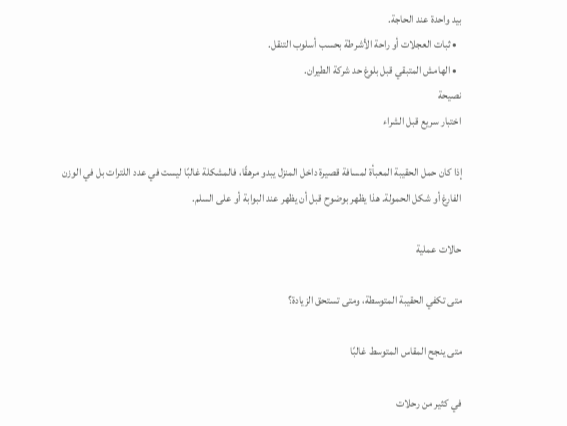بيد واحدة عند الحاجة.
  • ثبات العجلات أو راحة الأشرطة بحسب أسلوب التنقل.
  • الهامش المتبقي قبل بلوغ حد شركة الطيران.
نصيحة
اختبار سريع قبل الشراء

إذا كان حمل الحقيبة المعبأة لمسافة قصيرة داخل المنزل يبدو مرهقًا، فالمشكلة غالبًا ليست في عدد اللترات بل في الوزن الفارغ أو شكل الحمولة. هذا يظهر بوضوح قبل أن يظهر عند البوابة أو على السلم.

حالات عملية

متى تكفي الحقيبة المتوسطة، ومتى تستحق الزيادة؟

متى ينجح المقاس المتوسط غالبًا

في كثير من رحلات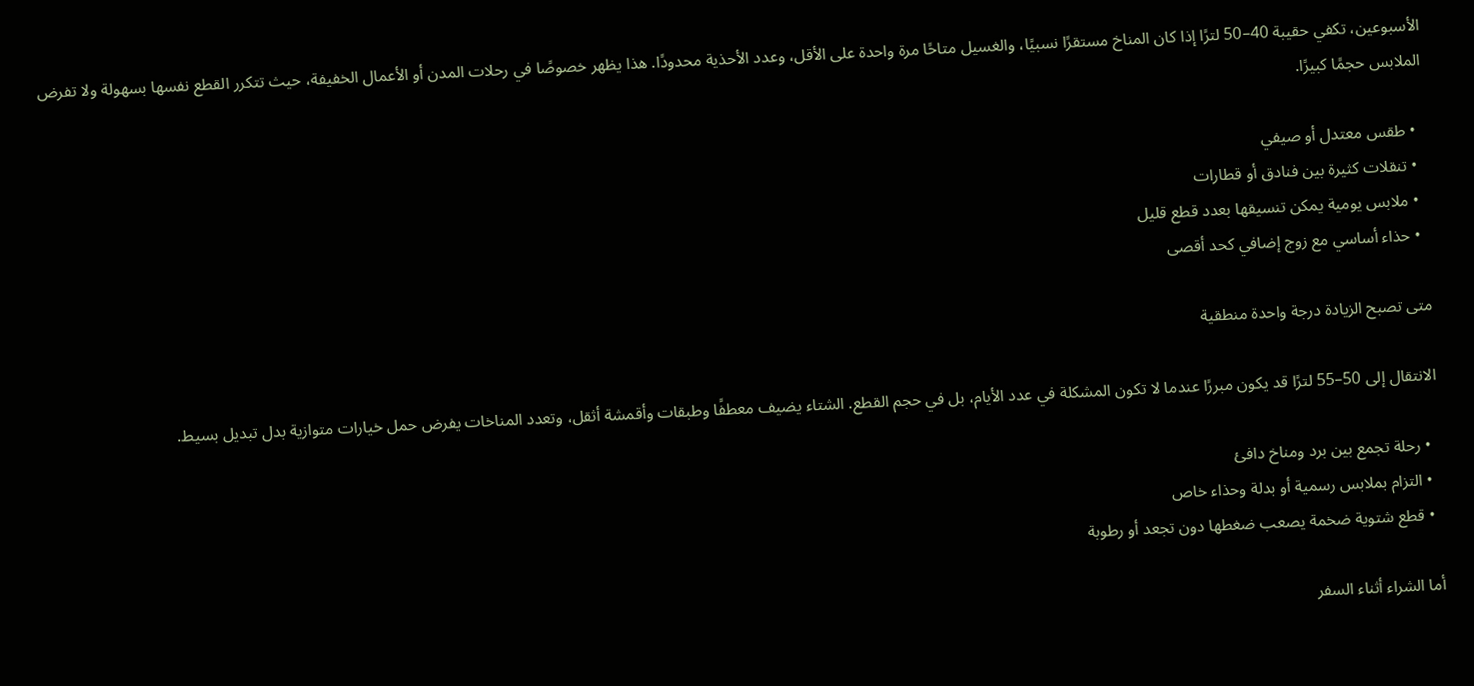الأسبوعين، تكفي حقيبة 40–50 لترًا إذا كان المناخ مستقرًا نسبيًا، والغسيل متاحًا مرة واحدة على الأقل، وعدد الأحذية محدودًا. هذا يظهر خصوصًا في رحلات المدن أو الأعمال الخفيفة، حيث تتكرر القطع نفسها بسهولة ولا تفرض الملابس حجمًا كبيرًا.

  • طقس معتدل أو صيفي
  • تنقلات كثيرة بين فنادق أو قطارات
  • ملابس يومية يمكن تنسيقها بعدد قطع قليل
  • حذاء أساسي مع زوج إضافي كحد أقصى

متى تصبح الزيادة درجة واحدة منطقية

الانتقال إلى 50–55 لترًا قد يكون مبررًا عندما لا تكون المشكلة في عدد الأيام، بل في حجم القطع. الشتاء يضيف معطفًا وطبقات وأقمشة أثقل، وتعدد المناخات يفرض حمل خيارات متوازية بدل تبديل بسيط.

  • رحلة تجمع بين برد ومناخ دافئ
  • التزام بملابس رسمية أو بدلة وحذاء خاص
  • قطع شتوية ضخمة يصعب ضغطها دون تجعد أو رطوبة

أما الشراء أثناء السفر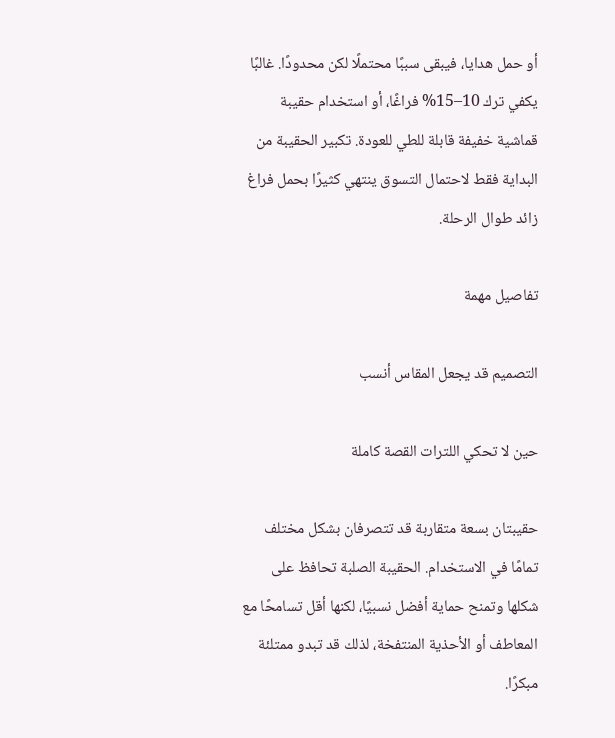أو حمل هدايا، فيبقى سببًا محتملًا لكن محدودًا. غالبًا يكفي ترك 10–15% فراغًا، أو استخدام حقيبة قماشية خفيفة قابلة للطي للعودة. تكبير الحقيبة من البداية فقط لاحتمال التسوق ينتهي كثيرًا بحمل فراغ زائد طوال الرحلة.

تفاصيل مهمة

التصميم قد يجعل المقاس أنسب

حين لا تحكي اللترات القصة كاملة

حقيبتان بسعة متقاربة قد تتصرفان بشكل مختلف تمامًا في الاستخدام. الحقيبة الصلبة تحافظ على شكلها وتمنح حماية أفضل نسبيًا، لكنها أقل تسامحًا مع المعاطف أو الأحذية المنتفخة، لذلك قد تبدو ممتلئة مبكرًا.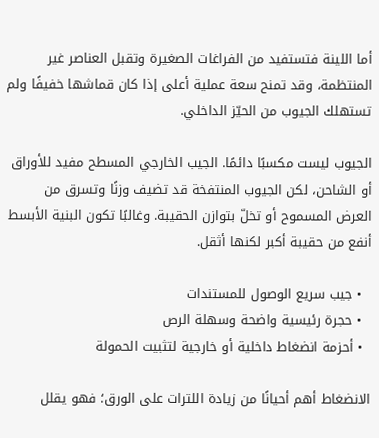أما اللينة فتستفيد من الفراغات الصغيرة وتقبل العناصر غير المنتظمة، وقد تمنح سعة عملية أعلى إذا كان قماشها خفيفًا ولم تستهلك الجيوب من الحيّز الداخلي.

الجيوب ليست مكسبًا دائمًا. الجيب الخارجي المسطح مفيد للأوراق أو الشاحن، لكن الجيوب المنتفخة قد تضيف وزنًا وتسرق من العرض المسموح أو تخلّ بتوازن الحقيبة. وغالبًا تكون البنية الأبسط أنفع من حقيبة أكبر لكنها أثقل.

  • جيب سريع الوصول للمستندات
  • حجرة رئيسية واضحة وسهلة الرص
  • أحزمة انضغاط داخلية أو خارجية لتثبيت الحمولة

الانضغاط أهم أحيانًا من زيادة اللترات على الورق؛ فهو يقلل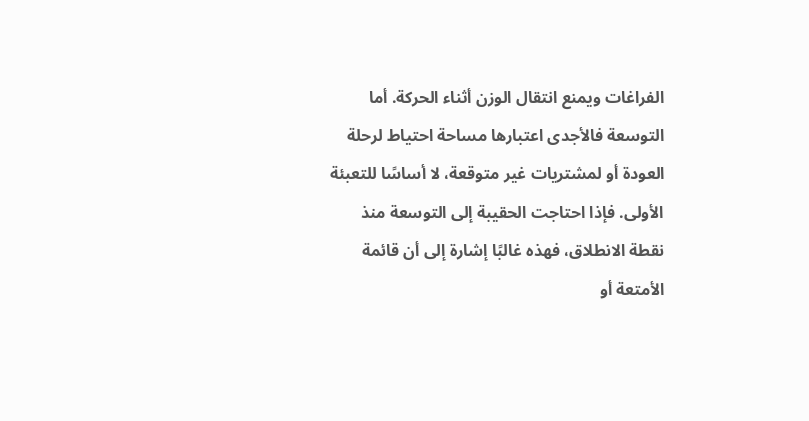الفراغات ويمنع انتقال الوزن أثناء الحركة. أما التوسعة فالأجدى اعتبارها مساحة احتياط لرحلة العودة أو لمشتريات غير متوقعة، لا أساسًا للتعبئة الأولى. فإذا احتاجت الحقيبة إلى التوسعة منذ نقطة الانطلاق، فهذه غالبًا إشارة إلى أن قائمة الأمتعة أو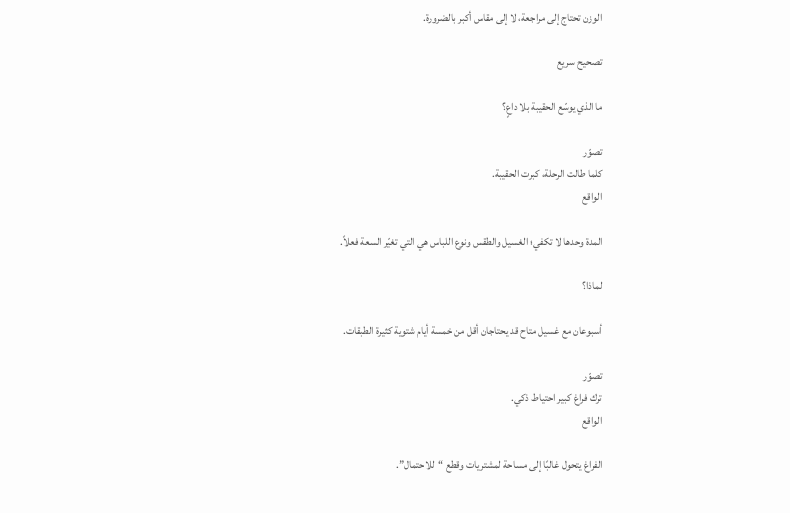الوزن تحتاج إلى مراجعة، لا إلى مقاس أكبر بالضرورة.

تصحيح سريع

ما الذي يوسّع الحقيبة بلا داعٍ؟

تصوّر
كلما طالت الرحلة، كبرت الحقيبة.
الواقع

المدة وحدها لا تكفي؛ الغسيل والطقس ونوع اللباس هي التي تغيّر السعة فعلاً.

لماذا؟

أسبوعان مع غسيل متاح قد يحتاجان أقل من خمسة أيام شتوية كثيرة الطبقات.

تصوّر
ترك فراغ كبير احتياط ذكي.
الواقع

الفراغ يتحول غالبًا إلى مساحة لمشتريات وقطع “للاحتمال”.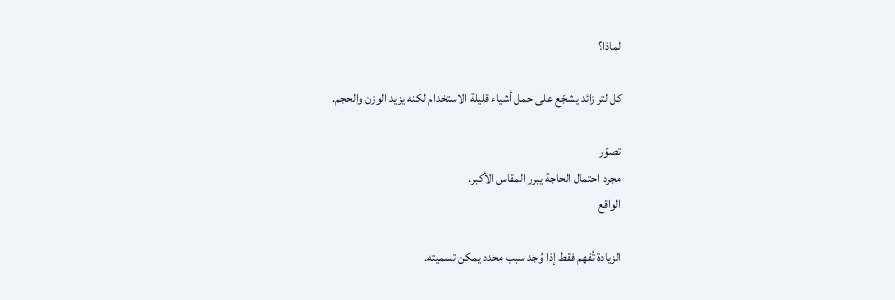لماذا؟

كل لتر زائد يشجّع على حمل أشياء قليلة الاستخدام لكنه يزيد الوزن والحجم.

تصوّر
مجرد احتمال الحاجة يبرر المقاس الأكبر.
الواقع

الزيادة تُفهم فقط إذا وُجد سبب محدد يمكن تسميته.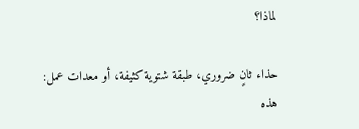لماذا؟

حذاء ثانٍ ضروري، طبقة شتوية كثيفة، أو معدات عمل: هذه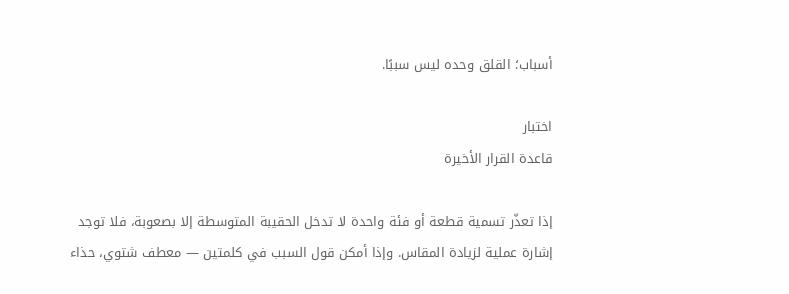أسباب؛ القلق وحده ليس سببًا.

اختبار
قاعدة القرار الأخيرة

إذا تعذّر تسمية قطعة أو فئة واحدة لا تدخل الحقيبة المتوسطة إلا بصعوبة، فلا توجد إشارة عملية لزيادة المقاس. وإذا أمكن قول السبب في كلمتين — معطف شتوي، حذاء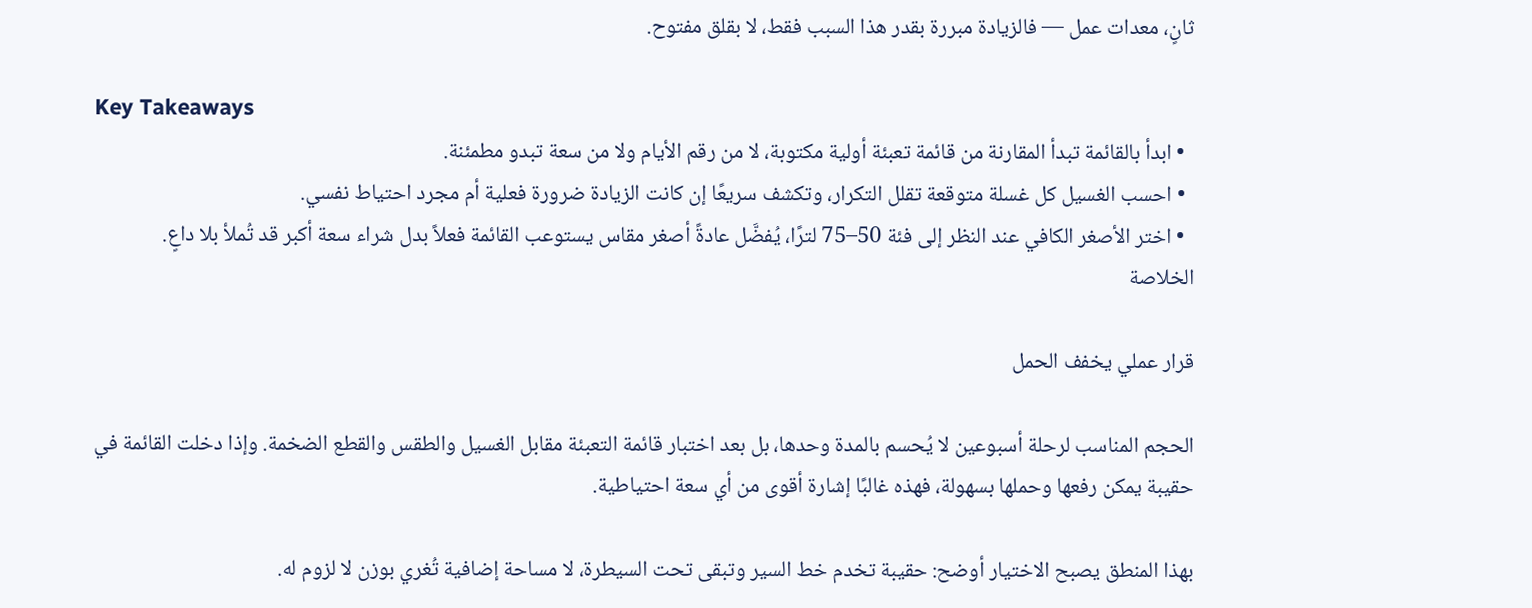ثانٍ، معدات عمل — فالزيادة مبررة بقدر هذا السبب فقط، لا بقلق مفتوح.

Key Takeaways
  • ابدأ بالقائمة تبدأ المقارنة من قائمة تعبئة أولية مكتوبة، لا من رقم الأيام ولا من سعة تبدو مطمئنة.
  • احسب الغسيل كل غسلة متوقعة تقلل التكرار، وتكشف سريعًا إن كانت الزيادة ضرورة فعلية أم مجرد احتياط نفسي.
  • اختر الأصغر الكافي عند النظر إلى فئة 50–75 لترًا، يُفضَّل عادةً أصغر مقاس يستوعب القائمة فعلاً بدل شراء سعة أكبر قد تُملأ بلا داعٍ.
الخلاصة

قرار عملي يخفف الحمل

الحجم المناسب لرحلة أسبوعين لا يُحسم بالمدة وحدها، بل بعد اختبار قائمة التعبئة مقابل الغسيل والطقس والقطع الضخمة. وإذا دخلت القائمة في حقيبة يمكن رفعها وحملها بسهولة، فهذه غالبًا إشارة أقوى من أي سعة احتياطية.

بهذا المنطق يصبح الاختيار أوضح: حقيبة تخدم خط السير وتبقى تحت السيطرة، لا مساحة إضافية تُغري بوزن لا لزوم له.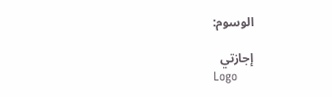الوسوم:

إجازتي
Logo